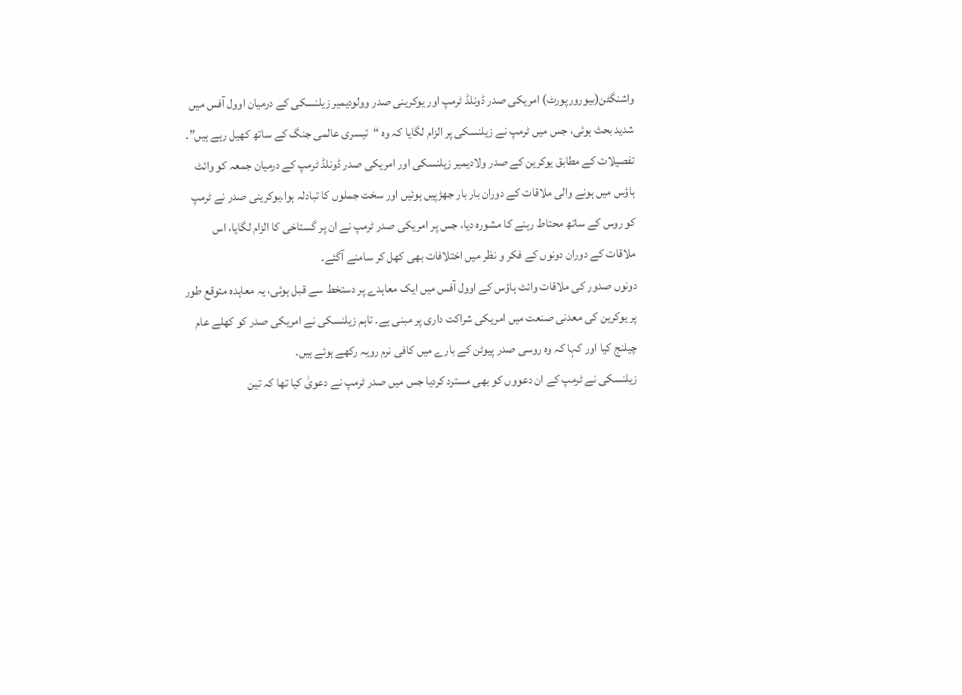واشنگٹن(بیورورپورٹ) امریکی صدر ڈونلڈ ٹرمپ اور یوکرینی صدر وولودیمیر زیلنسکی کے درمیان اوول آفس میں شدید بحث ہوئی، جس میں ٹرمپ نے زیلنسکی پر الزام لگایا کہ وہ “تیسری عالمی جنگ کے ساتھ کھیل رہے ہیں”۔
تفصیلات کے مطابق یوکرین کے صدر ولادیمیر زیلنسکی اور امریکی صدر ڈونلڈ ٹرمپ کے درمیان جمعہ کو وائٹ ہاؤس میں ہونے والی ملاقات کے دوران بار بار جھڑپیں ہوئیں اور سخت جملوں کا تبادلہ ہوا۔یوکرینی صدر نے ٹرمپ کو روس کے ساتھ محتاط رہنے کا مشورہ دیا، جس پر امریکی صدر ٹرمپ نے ان پر گستاخی کا الزام لگایا، اس ملاقات کے دوران دونوں کے فکر و نظر میں اختلافات بھی کھل کر سامنے آگئے۔
دونوں صدور کی ملاقات وائٹ ہاؤس کے اوول آفس میں ایک معاہدے پر دستخط سے قبل ہوئی، یہ معاہدہ متوقع طور پر یوکرین کی معدنی صنعت میں امریکی شراکت داری پر مبنی ہے۔ تاہم زیلنسکی نے امریکی صدر کو کھلے عام چیلنج کیا اور کہا کہ وہ روسی صدر پیوٹن کے بارے میں کافی نرم رویہ رکھے ہوئے ہیں۔
زیلنسکی نے ٹرمپ کے ان دعووں کو بھی مسترد کردیا جس میں صدر ٹرمپ نے دعویٰ کیا تھا کہ تین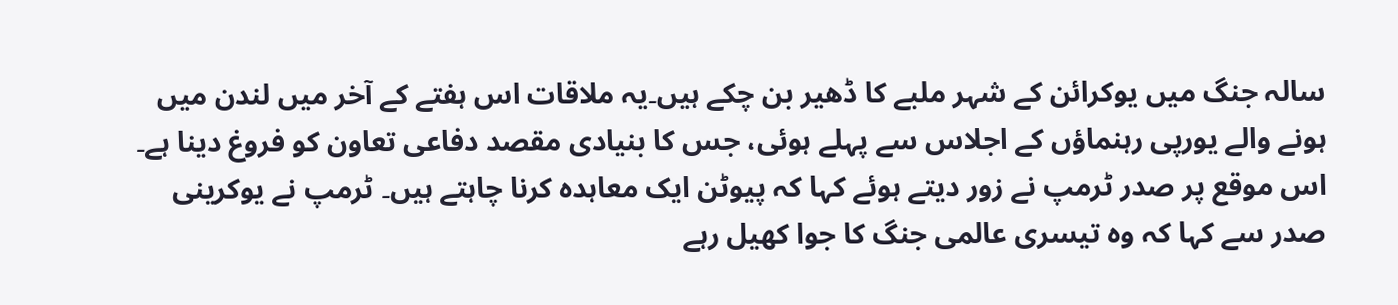سالہ جنگ میں یوکرائن کے شہر ملبے کا ڈھیر بن چکے ہیں۔یہ ملاقات اس ہفتے کے آخر میں لندن میں ہونے والے یورپی رہنماؤں کے اجلاس سے پہلے ہوئی، جس کا بنیادی مقصد دفاعی تعاون کو فروغ دینا ہے۔
اس موقع پر صدر ٹرمپ نے زور دیتے ہوئے کہا کہ پیوٹن ایک معاہدہ کرنا چاہتے ہیں۔ ٹرمپ نے یوکرینی صدر سے کہا کہ وہ تیسری عالمی جنگ کا جوا کھیل رہے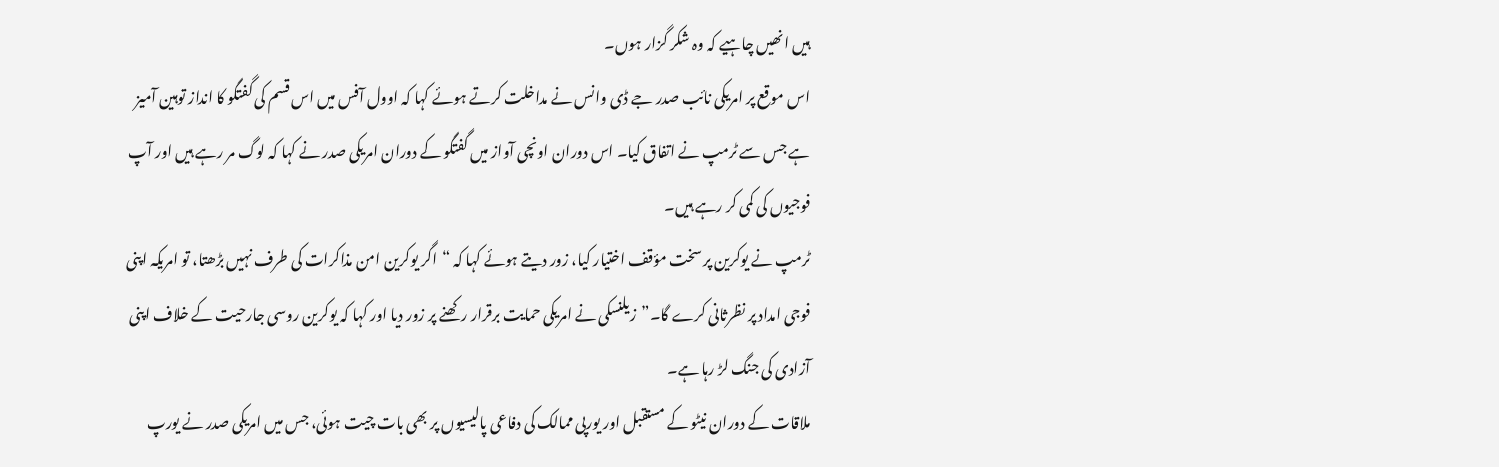ہیں انھیں چاہیے کہ وہ شکر گزار ہوں۔
اس موقع پر امریکی نائب صدر جے ڈی وانس نے مداخلت کرتے ہوئے کہا کہ اوول آفس میں اس قسم کی گفتگو کا انداز توہین آمیز ہے جس سے ٹرمپ نے اتفاق کیا۔ اس دوران اونچی آواز میں گفتگو کے دوران امریکی صدر نے کہا کہ لوگ مر رہے ہیں اور آپ فوجیوں کی کمی کر رہے ہیں۔
ٹرمپ نے یوکرین پر سخت مؤقف اختیار کیا، زور دیتے ہوئے کہا کہ “اگر یوکرین امن مذاکرات کی طرف نہیں بڑھتا، تو امریکہ اپنی فوجی امداد پر نظرثانی کرے گا۔”زیلنسکی نے امریکی حمایت برقرار رکھنے پر زور دیا اور کہا کہ یوکرین روسی جارحیت کے خلاف اپنی آزادی کی جنگ لڑ رہا ہے۔
ملاقات کے دوران نیٹو کے مستقبل اور یورپی ممالک کی دفاعی پالیسیوں پر بھی بات چیت ہوئی، جس میں امریکی صدر نے یورپ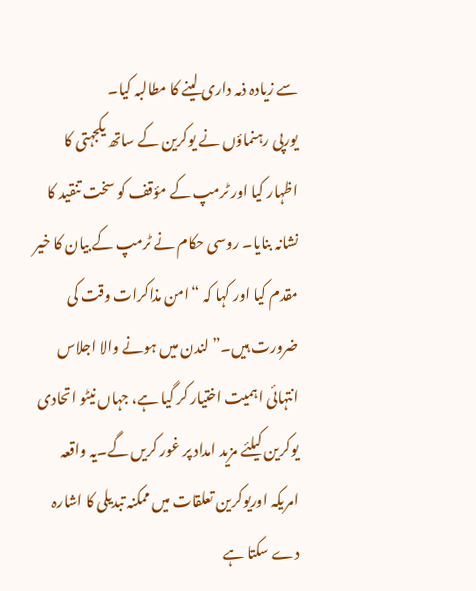سے زیادہ ذمہ داری لینے کا مطالبہ کیا۔
یورپی رہنماؤں نے یوکرین کے ساتھ یکجہتی کا اظہار کیا اور ٹرمپ کے مؤقف کو سخت تنقید کا نشانہ بنایا۔ روسی حکام نے ٹرمپ کے بیان کا خیر مقدم کیا اور کہا کہ “امن مذاکرات وقت کی ضرورت ہیں۔” لندن میں ہونے والا اجلاس انتہائی اہمیت اختیار کر گیا ہے، جہاں نیٹو اتحادی یوکرین کیلئے مزید امداد پر غور کریں گے۔یہ واقعہ امریکہ اوریوکرین تعلقات میں ممکنہ تبدیلی کا اشارہ دے سکتا ہے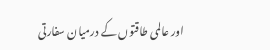اور عالمی طاقتوں کے درمیان سفارتی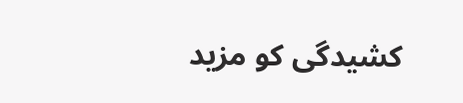کشیدگی کو مزید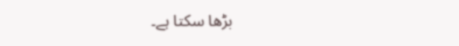بڑھا سکتا ہے۔